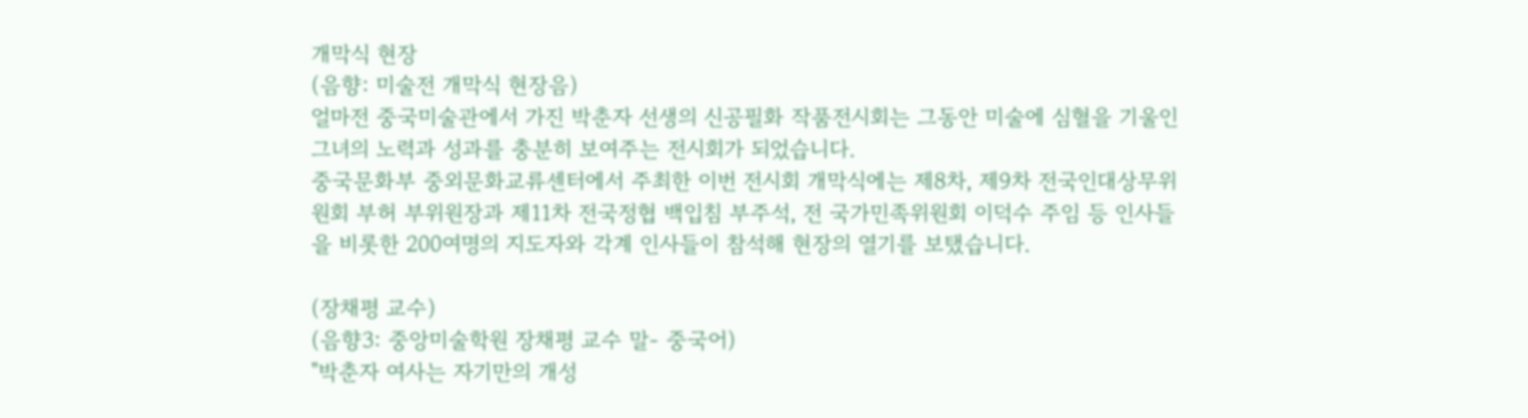개막식 현장
(음향: 미술전 개막식 현장음)
얼마전 중국미술관에서 가진 박춘자 선생의 신공필화 작품전시회는 그동안 미술에 심혈을 기울인 그녀의 노력과 성과를 충분히 보여주는 전시회가 되었습니다.
중국문화부 중외문화교류센터에서 주최한 이번 전시회 개막식에는 제8차, 제9차 전국인대상무위원회 부허 부위원장과 제11차 전국정협 백입침 부주석, 전 국가민족위원회 이덕수 주임 등 인사들을 비롯한 200여명의 지도자와 각계 인사들이 참석해 현장의 열기를 보탰습니다.

(장채평 교수)
(음향3: 중앙미술학원 장채평 교수 말- 중국어)
"박춘자 여사는 자기만의 개성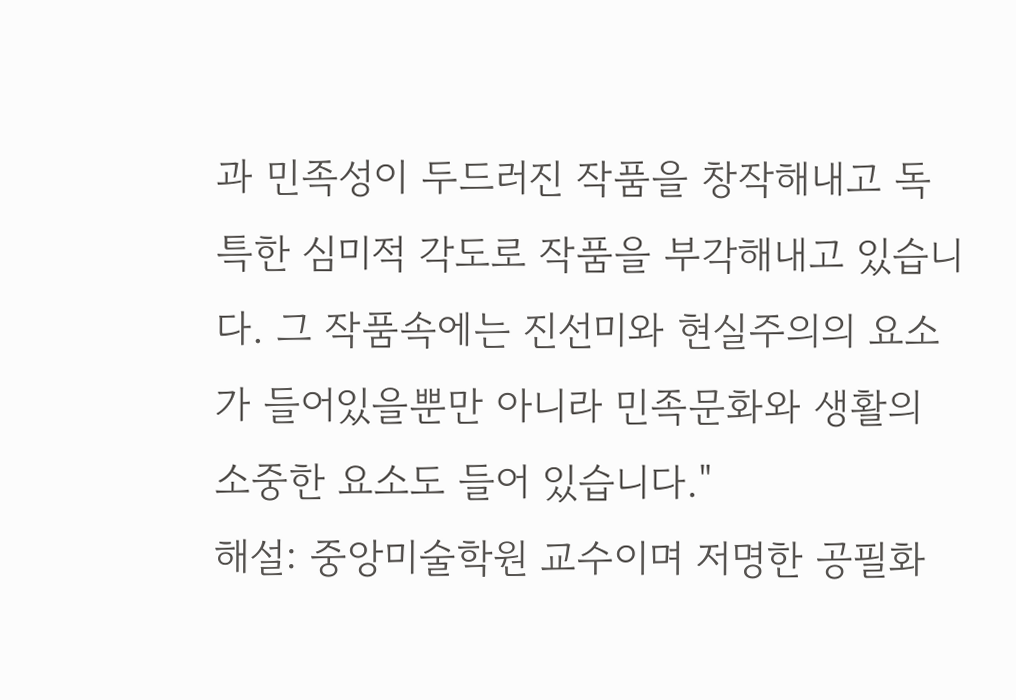과 민족성이 두드러진 작품을 창작해내고 독특한 심미적 각도로 작품을 부각해내고 있습니다. 그 작품속에는 진선미와 현실주의의 요소가 들어있을뿐만 아니라 민족문화와 생활의 소중한 요소도 들어 있습니다."
해설: 중앙미술학원 교수이며 저명한 공필화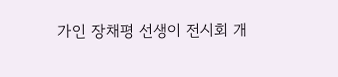가인 장채평 선생이 전시회 개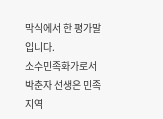막식에서 한 평가말입니다.
소수민족화가로서 박춘자 선생은 민족지역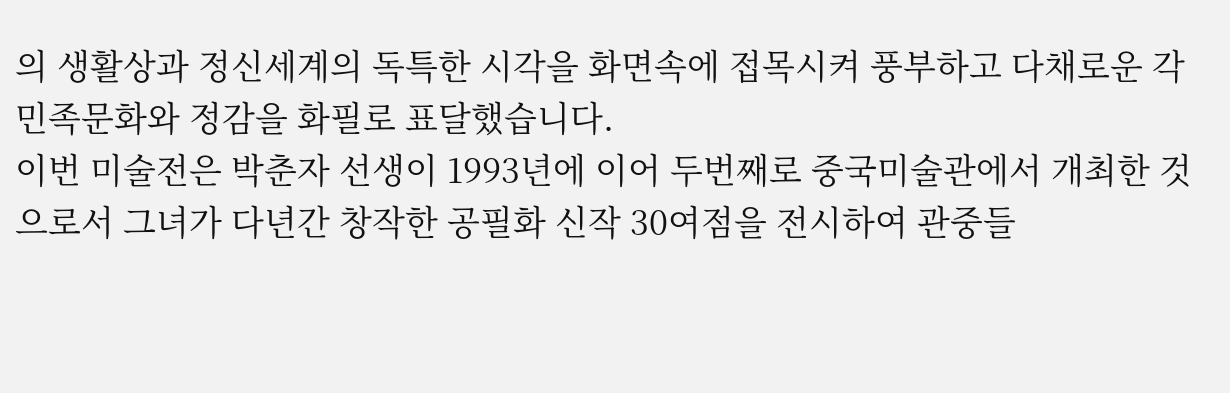의 생활상과 정신세계의 독특한 시각을 화면속에 접목시켜 풍부하고 다채로운 각 민족문화와 정감을 화필로 표달했습니다.
이번 미술전은 박춘자 선생이 1993년에 이어 두번째로 중국미술관에서 개최한 것으로서 그녀가 다년간 창작한 공필화 신작 30여점을 전시하여 관중들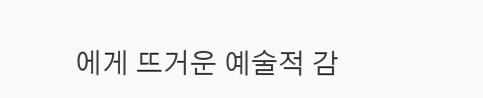에게 뜨거운 예술적 감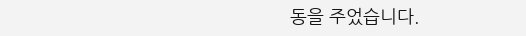동을 주었습니다.